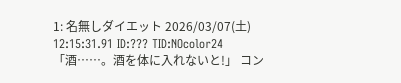1: 名無しダイエット 2026/03/07(土) 12:15:31.91 ID:??? TID:NOcolor24 「酒……。酒を体に入れないと!」 コン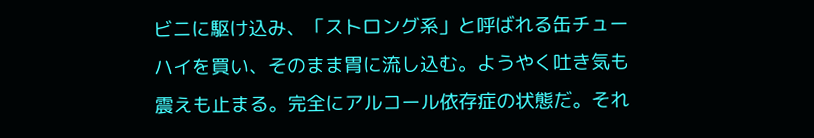ビニに駆け込み、「ストロング系」と呼ばれる缶チューハイを買い、そのまま胃に流し込む。ようやく吐き気も震えも止まる。完全にアルコール依存症の状態だ。それ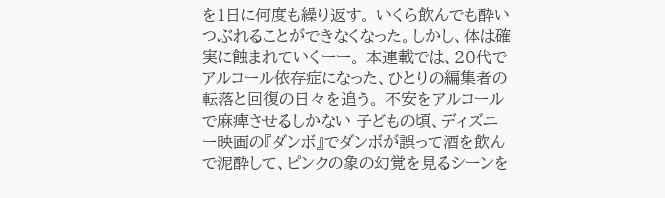を1日に何度も繰り返す。 いくら飲んでも酔いつぶれることができなくなった。しかし、体は確実に蝕まれていくーー。 本連載では、20代でアルコール依存症になった、ひとりの編集者の転落と回復の日々を追う。 不安をアルコールで麻痺させるしかない 子どもの頃、ディズニー映画の『ダンボ』でダンボが誤って酒を飲んで泥酔して、ピンクの象の幻覚を見るシーンを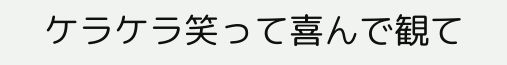ケラケラ笑って喜んで観て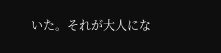いた。それが大人にな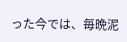った今では、毎晩泥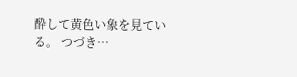酔して黄色い象を見ている。 つづき…